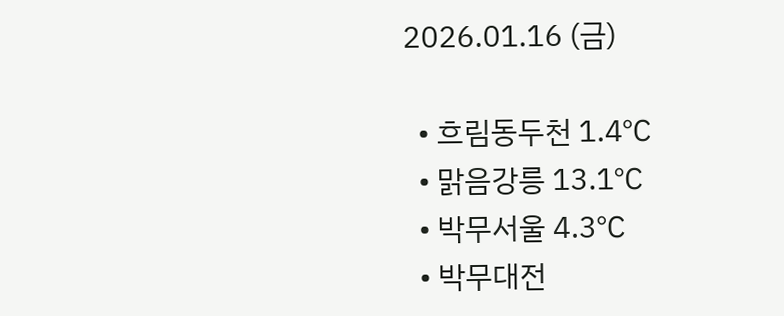2026.01.16 (금)

  • 흐림동두천 1.4℃
  • 맑음강릉 13.1℃
  • 박무서울 4.3℃
  • 박무대전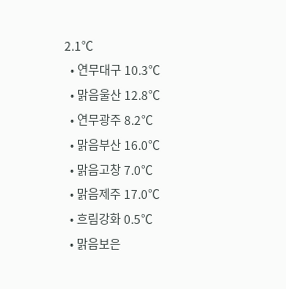2.1℃
  • 연무대구 10.3℃
  • 맑음울산 12.8℃
  • 연무광주 8.2℃
  • 맑음부산 16.0℃
  • 맑음고창 7.0℃
  • 맑음제주 17.0℃
  • 흐림강화 0.5℃
  • 맑음보은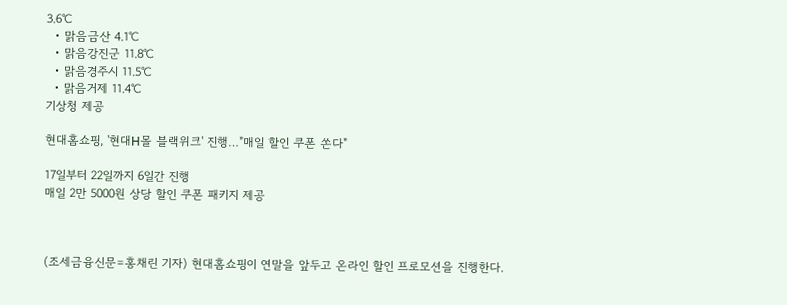3.6℃
  • 맑음금산 4.1℃
  • 맑음강진군 11.8℃
  • 맑음경주시 11.5℃
  • 맑음거제 11.4℃
기상청 제공

현대홈쇼핑, '현대H몰 블랙위크' 진행…"매일 할인 쿠폰 쏜다"

17일부터 22일까지 6일간 진행
매일 2만 5000원 상당 할인 쿠폰 패키지 제공



(조세금융신문=홍채린 기자) 현대홈쇼핑이 연말을 앞두고 온라인 할인 프로모션을 진행한다.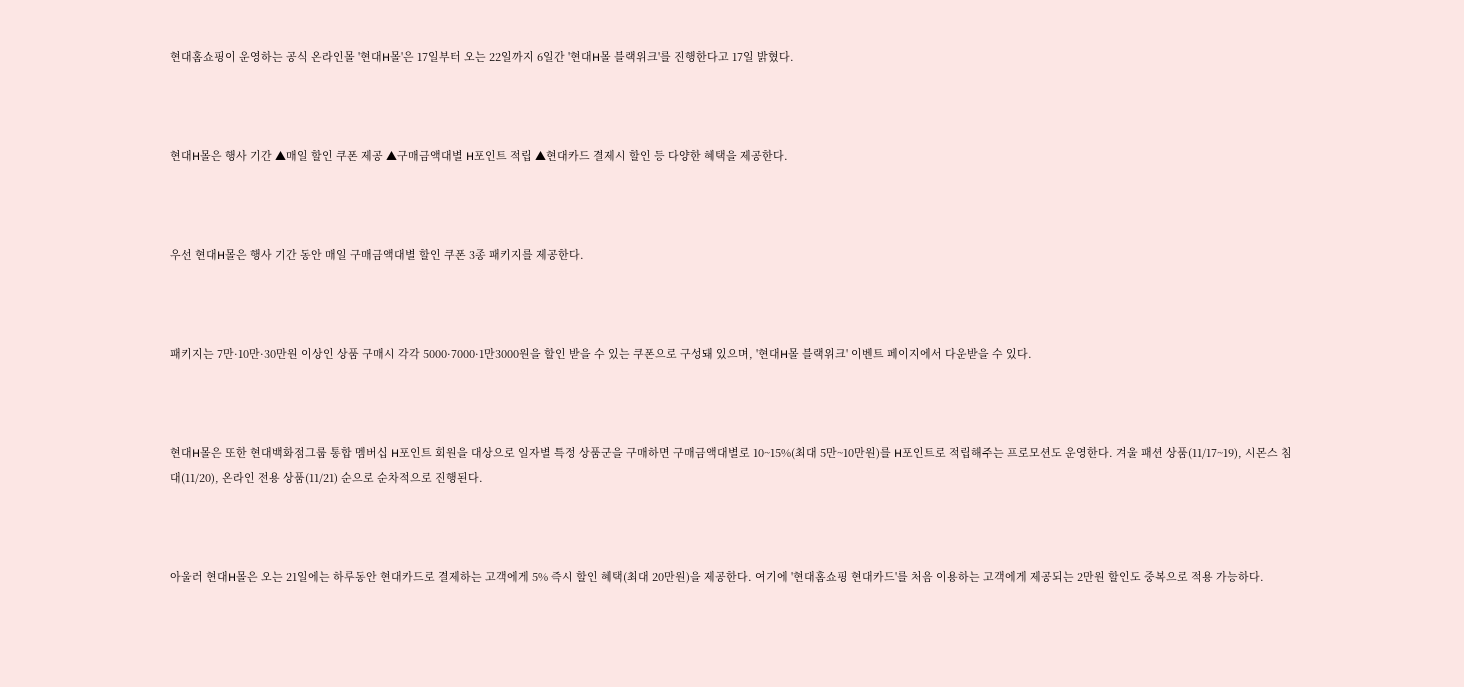현대홈쇼핑이 운영하는 공식 온라인몰 '현대H몰'은 17일부터 오는 22일까지 6일간 '현대H몰 블랙위크'를 진행한다고 17일 밝혔다.



현대H몰은 행사 기간 ▲매일 할인 쿠폰 제공 ▲구매금액대별 H포인트 적립 ▲현대카드 결제시 할인 등 다양한 혜택을 제공한다.



우선 현대H몰은 행사 기간 동안 매일 구매금액대별 할인 쿠폰 3종 패키지를 제공한다.



패키지는 7만·10만·30만원 이상인 상품 구매시 각각 5000·7000·1만3000원을 할인 받을 수 있는 쿠폰으로 구성돼 있으며, '현대H몰 블랙위크' 이벤트 페이지에서 다운받을 수 있다.



현대H몰은 또한 현대백화점그룹 통합 멤버십 H포인트 회원을 대상으로 일자별 특정 상품군을 구매하면 구매금액대별로 10~15%(최대 5만~10만원)를 H포인트로 적립해주는 프로모션도 운영한다. 겨울 패션 상품(11/17~19), 시몬스 침대(11/20), 온라인 전용 상품(11/21) 순으로 순차적으로 진행된다.



아울러 현대H몰은 오는 21일에는 하루동안 현대카드로 결제하는 고객에게 5% 즉시 할인 혜택(최대 20만원)을 제공한다. 여기에 '현대홈쇼핑 현대카드'를 처음 이용하는 고객에게 제공되는 2만원 할인도 중복으로 적용 가능하다.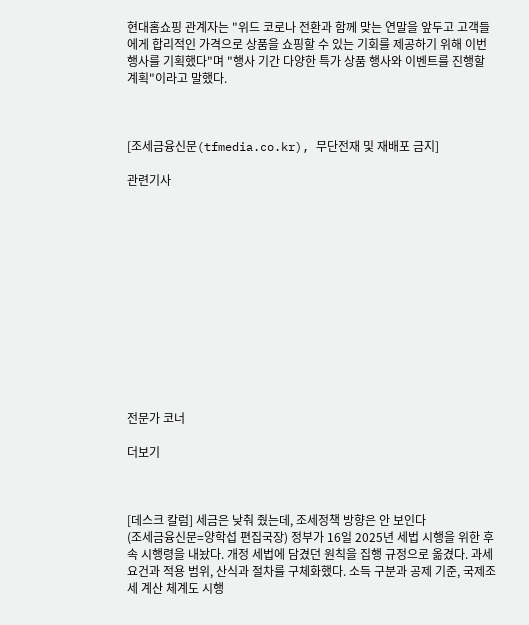현대홈쇼핑 관계자는 "위드 코로나 전환과 함께 맞는 연말을 앞두고 고객들에게 합리적인 가격으로 상품을 쇼핑할 수 있는 기회를 제공하기 위해 이번 행사를 기획했다"며 "행사 기간 다양한 특가 상품 행사와 이벤트를 진행할 계획"이라고 말했다.



[조세금융신문(tfmedia.co.kr), 무단전재 및 재배포 금지]

관련기사













전문가 코너

더보기



[데스크 칼럼] 세금은 낮춰 줬는데, 조세정책 방향은 안 보인다
(조세금융신문=양학섭 편집국장) 정부가 16일 2025년 세법 시행을 위한 후속 시행령을 내놨다. 개정 세법에 담겼던 원칙을 집행 규정으로 옮겼다. 과세요건과 적용 범위, 산식과 절차를 구체화했다. 소득 구분과 공제 기준, 국제조세 계산 체계도 시행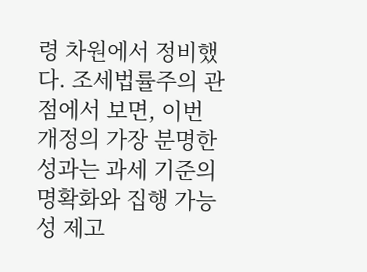령 차원에서 정비했다. 조세법률주의 관점에서 보면, 이번 개정의 가장 분명한 성과는 과세 기준의 명확화와 집행 가능성 제고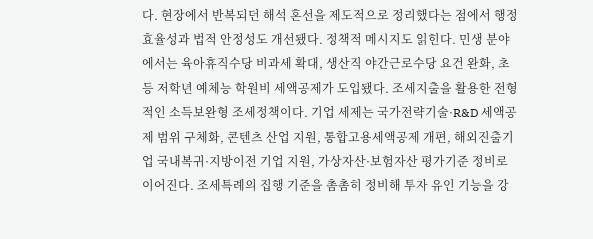다. 현장에서 반복되던 해석 혼선을 제도적으로 정리했다는 점에서 행정 효율성과 법적 안정성도 개선됐다. 정책적 메시지도 읽힌다. 민생 분야에서는 육아휴직수당 비과세 확대, 생산직 야간근로수당 요건 완화, 초등 저학년 예체능 학원비 세액공제가 도입됐다. 조세지출을 활용한 전형적인 소득보완형 조세정책이다. 기업 세제는 국가전략기술·R&D 세액공제 범위 구체화, 콘텐츠 산업 지원, 통합고용세액공제 개편, 해외진출기업 국내복귀·지방이전 기업 지원, 가상자산·보험자산 평가기준 정비로 이어진다. 조세특례의 집행 기준을 촘촘히 정비해 투자 유인 기능을 강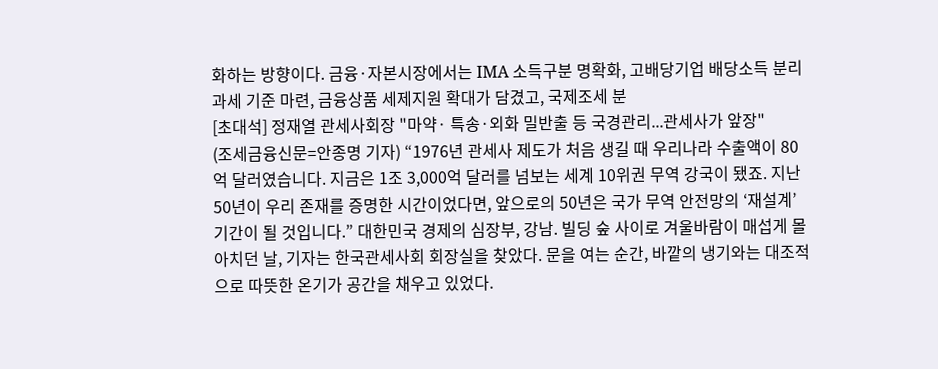화하는 방향이다. 금융·자본시장에서는 IMA 소득구분 명확화, 고배당기업 배당소득 분리과세 기준 마련, 금융상품 세제지원 확대가 담겼고, 국제조세 분
[초대석] 정재열 관세사회장 "마약· 특송·외화 밀반출 등 국경관리...관세사가 앞장"
(조세금융신문=안종명 기자) “1976년 관세사 제도가 처음 생길 때 우리나라 수출액이 80억 달러였습니다. 지금은 1조 3,000억 달러를 넘보는 세계 10위권 무역 강국이 됐죠. 지난 50년이 우리 존재를 증명한 시간이었다면, 앞으로의 50년은 국가 무역 안전망의 ‘재설계’ 기간이 될 것입니다.” 대한민국 경제의 심장부, 강남. 빌딩 숲 사이로 겨울바람이 매섭게 몰아치던 날, 기자는 한국관세사회 회장실을 찾았다. 문을 여는 순간, 바깥의 냉기와는 대조적으로 따뜻한 온기가 공간을 채우고 있었다.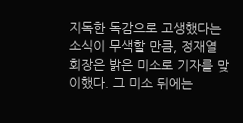지독한 독감으로 고생했다는 소식이 무색할 만큼, 정재열 회장은 밝은 미소로 기자를 맞이했다. 그 미소 뒤에는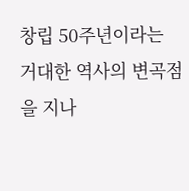창립 50주년이라는 거대한 역사의 변곡점을 지나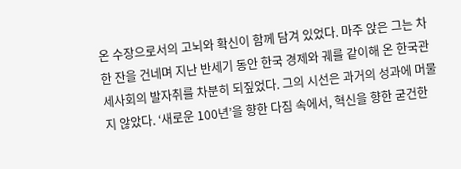온 수장으로서의 고뇌와 확신이 함께 담겨 있었다. 마주 앉은 그는 차 한 잔을 건네며 지난 반세기 동안 한국 경제와 궤를 같이해 온 한국관세사회의 발자취를 차분히 되짚었다. 그의 시선은 과거의 성과에 머물지 않았다. ‘새로운 100년’을 향한 다짐 속에서, 혁신을 향한 굳건한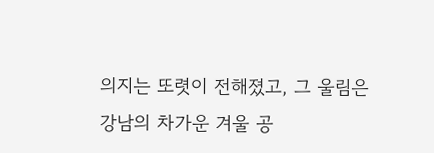의지는 또렷이 전해졌고, 그 울림은 강남의 차가운 겨울 공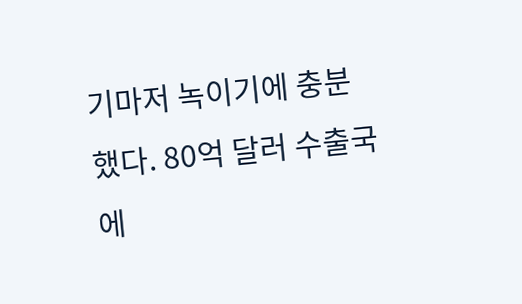기마저 녹이기에 충분했다. 80억 달러 수출국에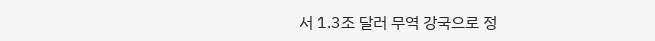서 1.3조 달러 무역 강국으로 정